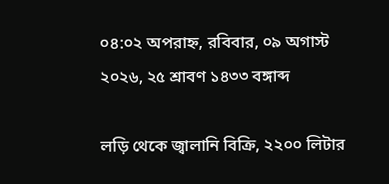০৪:০২ অপরাহ্ন, রবিবার, ০৯ অগাস্ট ২০২৬, ২৫ শ্রাবণ ১৪৩৩ বঙ্গাব্দ

লড়ি থেকে জ্বালানি বিক্রি, ২২০০ লিটার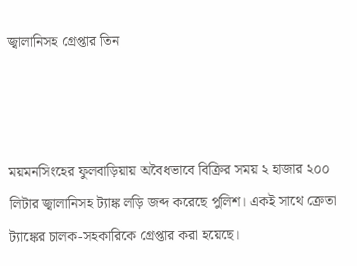জ্বালানিসহ গ্রেপ্তার তিন



ময়মনসিংহের ফুলবাড়িয়ায় অবৈধভাবে বিক্রির সময় ২ হাজার ২০০ লিটার জ্বালানিসহ ট্যাঙ্ক লড়ি জব্দ করেছে পুলিশ। একই সাথে ক্রেতা ট্যাঙ্কের চালক-সহকারিকে গ্রেপ্তার করা হয়েছে।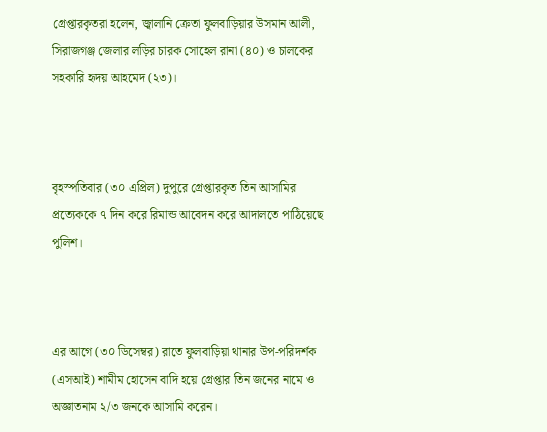গ্রেপ্তারকৃতরা হলেন, জ্বালানি ক্রেতা ফুলবাড়িয়ার উসমান আলী, সিরাজগঞ্জ জেলার লড়ির চারক সোহেল রানা (৪০) ও চালকের সহকারি হৃদয় আহমেদ (২৩)।



বৃহস্পতিবার (৩০ এপ্রিল) দুপুরে গ্রেপ্তারকৃত তিন আসামির প্রত্যেককে ৭ দিন করে রিমান্ড আবেদন করে আদালতে পাঠিয়েছে পুলিশ।



এর আগে (৩০ ডিসেম্বর) রাতে ফুলবাড়িয়া থানার উপ-পরিদর্শক (এসআই) শামীম হোসেন বাদি হয়ে গ্রেপ্তার তিন জনের নামে ও অজ্ঞাতনাম ২/৩ জনকে আসামি করেন।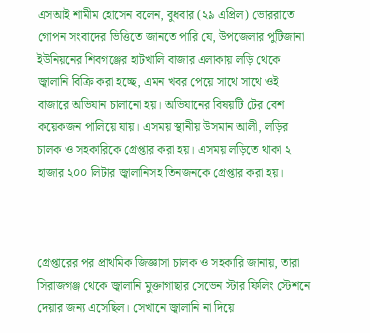এসআই শামীম হোসেন বলেন, বুধবার (২৯ এপ্রিল) ভোররাতে গোপন সংবাদের ভিত্তিতে জানতে পারি যে, উপজেলার পুটিজানা ইউনিয়নের শিবগঞ্জের হাটখালি বাজার এলাকায় লড়ি থেকে জ্বালানি বিক্রি করা হচ্ছে, এমন খবর পেয়ে সাথে সাথে ওই বাজারে অভিযান চালানো হয়। অভিযানের বিষয়টি টের বেশ কয়েকজন পালিয়ে যায়। এসময় স্থানীয় উসমান আলী, লড়ির চালক ও সহকারিকে গ্রেপ্তার করা হয়। এসময় লড়িতে থাকা ২ হাজার ২০০ লিটার জ্বালানিসহ তিনজনকে গ্রেপ্তার করা হয়।



গ্রেপ্তারের পর প্রাথমিক জিজ্ঞাসা চালক ও সহকারি জানায়, তারা সিরাজগঞ্জ থেকে জ্বালানি মুক্তাগাছার সেভেন স্টার ফিলিং স্টেশনে দেয়ার জন্য এসেছিল। সেখানে জ্বালানি না দিয়ে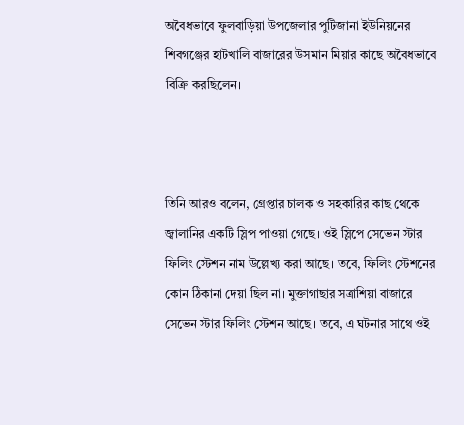অবৈধভাবে ফুলবাড়িয়া উপজেলার পুটিজানা ইউনিয়নের শিবগঞ্জের হাটখালি বাজারের উসমান মিয়ার কাছে অবৈধভাবে বিক্রি করছিলেন।



তিনি আরও বলেন, গ্রেপ্তার চালক ও সহকারির কাছ থেকে জ্বালানির একটি স্লিপ পাওয়া গেছে। ওই স্লিপে সেভেন স্টার ফিলিং স্টেশন নাম উল্লেখ্য করা আছে। তবে, ফিলিং স্টেশনের কোন ঠিকানা দেয়া ছিল না। মুক্তাগাছার সত্রাশিয়া বাজারে সেভেন স্টার ফিলিং স্টেশন আছে। তবে, এ ঘটনার সাথে ওই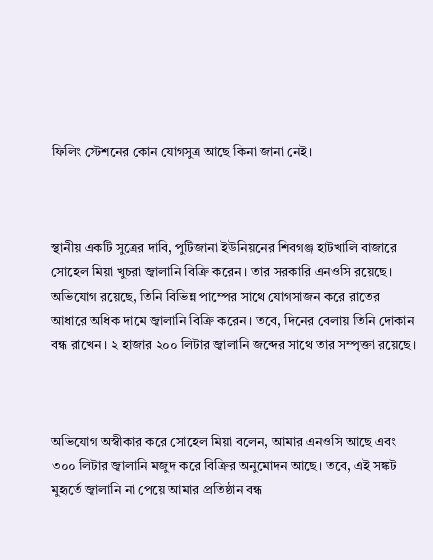ফিলিং স্টেশনের কোন যোগসুত্র আছে কিনা জানা নেই।



স্থানীয় একটি সুত্রের দাবি, পুটিজানা ইউনিয়নের শিবগঞ্জ হাটখালি বাজারে সোহেল মিয়া খুচরা জ্বালানি বিক্রি করেন। তার সরকারি এনওসি রয়েছে। অভিযোগ রয়েছে, তিনি বিভিন্ন পাম্পের সাথে যোগসাজন করে রাতের আধারে অধিক দামে জ্বালানি বিক্রি করেন। তবে, দিনের বেলায় তিনি দোকান বন্ধ রাখেন। ২ হাজার ২০০ লিটার জ্বালানি জব্দের সাথে তার সম্পৃক্তা রয়েছে।



অভিযোগ অস্বীকার করে সোহেল মিয়া বলেন, আমার এনওসি আছে এবং ৩০০ লিটার জ্বালানি মজুদ করে বিক্রির অনুমোদন আছে। তবে, এই সঙ্কট মুহৃর্তে জ্বালানি না পেয়ে আমার প্রতিষ্ঠান বন্ধ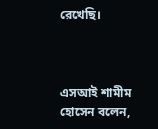রেখেছি।



এসআই শামীম হোসেন বলেন,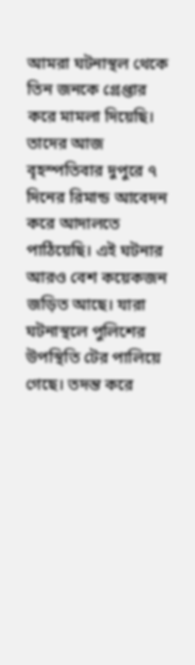আমরা ঘটনাস্থল থেকে তিন জনকে গ্রেপ্তার করে মামলা দিয়েছি। তাদের আজ বৃহস্পতিবার দুপুরে ৭ দিনের রিমান্ড আবেদন করে আদালতে পাঠিয়েছি। এই ঘটনার আরও বেশ কয়েকজন জড়িত আছে। যারা ঘটনাস্থলে পুলিশের উপস্থিতি টের পালিয়ে গেছে। তদন্ত করে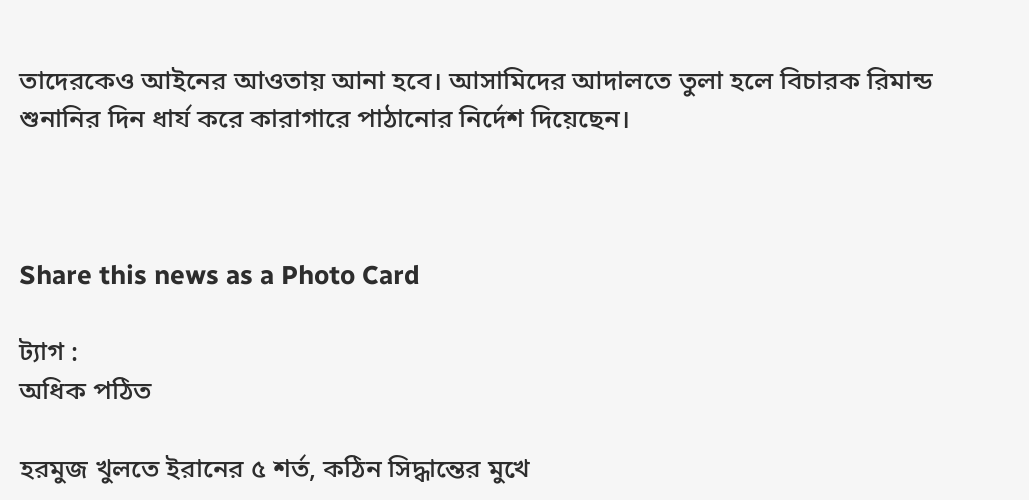তাদেরকেও আইনের আওতায় আনা হবে। আসামিদের আদালতে তুলা হলে বিচারক রিমান্ড শুনানির দিন ধার্য করে কারাগারে পাঠানোর নির্দেশ দিয়েছেন।



Share this news as a Photo Card

ট্যাগ :
অধিক পঠিত

হরমুজ খুলতে ইরানের ৫ শর্ত, কঠিন সিদ্ধান্তের মুখে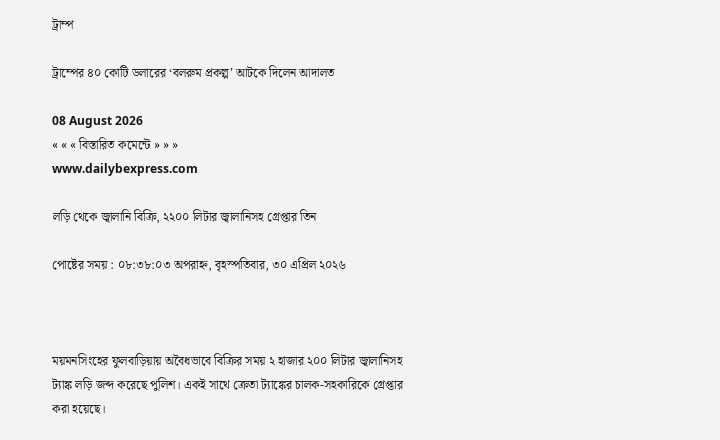ট্রাম্প

ট্রাম্পের ৪০ কোটি ডলারের ‘বলরুম প্রকল্প’ আটকে দিলেন আদালত

08 August 2026
« « « বিস্তারিত কমেন্টে » » »
www.dailybexpress.com

লড়ি থেকে জ্বালানি বিক্রি, ২২০০ লিটার জ্বালানিসহ গ্রেপ্তার তিন

পোষ্টের সময় : ০৮:৩৮:০৩ অপরাহ্ন, বৃহস্পতিবার, ৩০ এপ্রিল ২০২৬



ময়মনসিংহের ফুলবাড়িয়ায় অবৈধভাবে বিক্রির সময় ২ হাজার ২০০ লিটার জ্বালানিসহ ট্যাঙ্ক লড়ি জব্দ করেছে পুলিশ। একই সাথে ক্রেতা ট্যাঙ্কের চালক-সহকারিকে গ্রেপ্তার করা হয়েছে।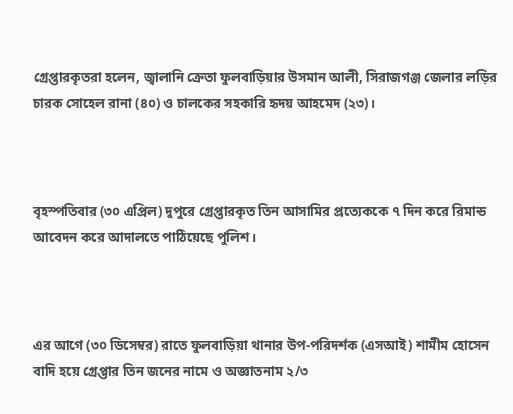গ্রেপ্তারকৃতরা হলেন, জ্বালানি ক্রেতা ফুলবাড়িয়ার উসমান আলী, সিরাজগঞ্জ জেলার লড়ির চারক সোহেল রানা (৪০) ও চালকের সহকারি হৃদয় আহমেদ (২৩)।



বৃহস্পতিবার (৩০ এপ্রিল) দুপুরে গ্রেপ্তারকৃত তিন আসামির প্রত্যেককে ৭ দিন করে রিমান্ড আবেদন করে আদালতে পাঠিয়েছে পুলিশ।



এর আগে (৩০ ডিসেম্বর) রাতে ফুলবাড়িয়া থানার উপ-পরিদর্শক (এসআই) শামীম হোসেন বাদি হয়ে গ্রেপ্তার তিন জনের নামে ও অজ্ঞাতনাম ২/৩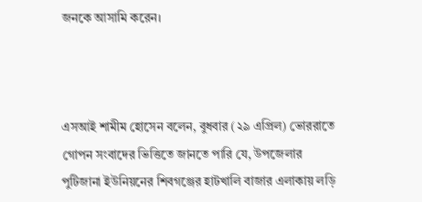জনকে আসামি করেন।



এসআই শামীম হোসেন বলেন, বুধবার (২৯ এপ্রিল) ভোররাতে গোপন সংবাদের ভিত্তিতে জানতে পারি যে, উপজেলার পুটিজানা ইউনিয়নের শিবগঞ্জের হাটখালি বাজার এলাকায় লড়ি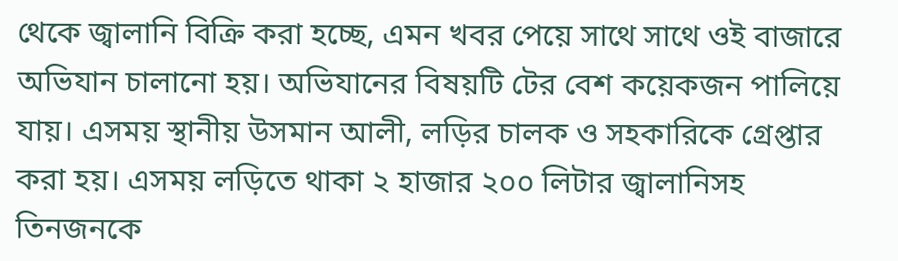থেকে জ্বালানি বিক্রি করা হচ্ছে, এমন খবর পেয়ে সাথে সাথে ওই বাজারে অভিযান চালানো হয়। অভিযানের বিষয়টি টের বেশ কয়েকজন পালিয়ে যায়। এসময় স্থানীয় উসমান আলী, লড়ির চালক ও সহকারিকে গ্রেপ্তার করা হয়। এসময় লড়িতে থাকা ২ হাজার ২০০ লিটার জ্বালানিসহ তিনজনকে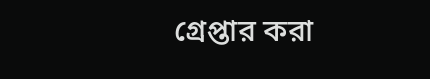গ্রেপ্তার করা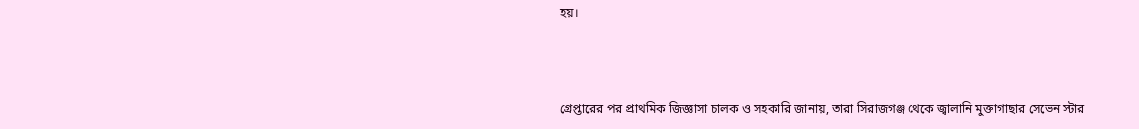হয়।



গ্রেপ্তারের পর প্রাথমিক জিজ্ঞাসা চালক ও সহকারি জানায়, তারা সিরাজগঞ্জ থেকে জ্বালানি মুক্তাগাছার সেভেন স্টার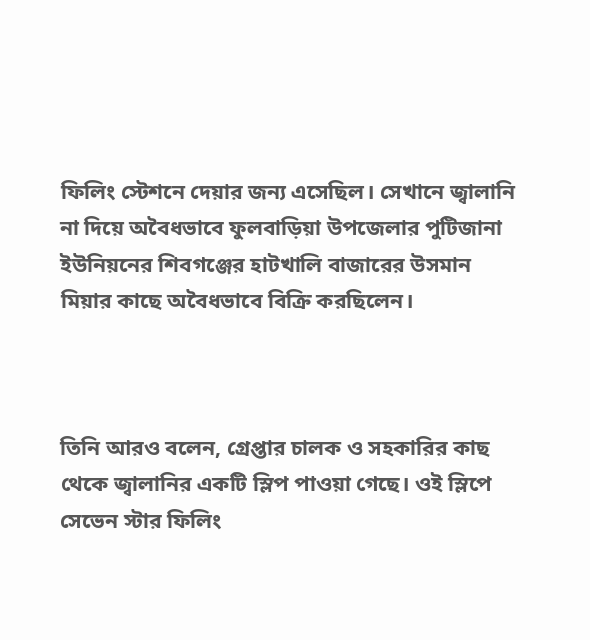ফিলিং স্টেশনে দেয়ার জন্য এসেছিল। সেখানে জ্বালানি না দিয়ে অবৈধভাবে ফুলবাড়িয়া উপজেলার পুটিজানা ইউনিয়নের শিবগঞ্জের হাটখালি বাজারের উসমান মিয়ার কাছে অবৈধভাবে বিক্রি করছিলেন।



তিনি আরও বলেন, গ্রেপ্তার চালক ও সহকারির কাছ থেকে জ্বালানির একটি স্লিপ পাওয়া গেছে। ওই স্লিপে সেভেন স্টার ফিলিং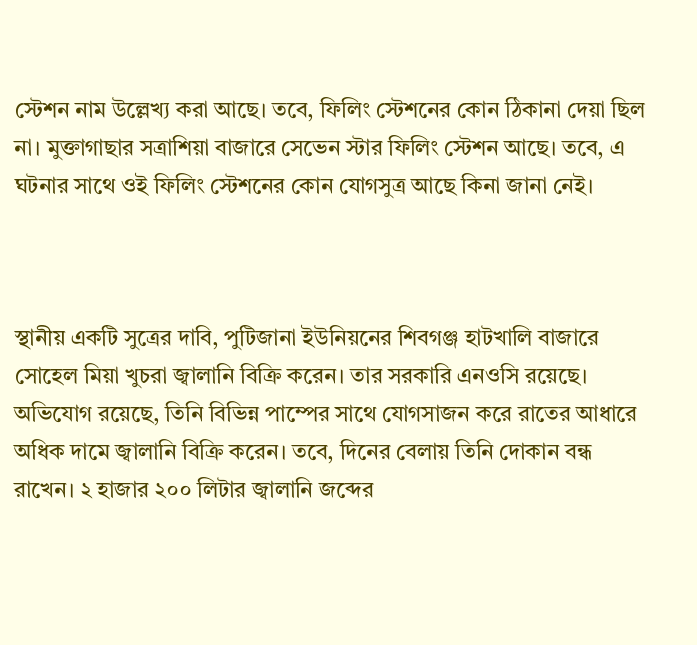স্টেশন নাম উল্লেখ্য করা আছে। তবে, ফিলিং স্টেশনের কোন ঠিকানা দেয়া ছিল না। মুক্তাগাছার সত্রাশিয়া বাজারে সেভেন স্টার ফিলিং স্টেশন আছে। তবে, এ ঘটনার সাথে ওই ফিলিং স্টেশনের কোন যোগসুত্র আছে কিনা জানা নেই।



স্থানীয় একটি সুত্রের দাবি, পুটিজানা ইউনিয়নের শিবগঞ্জ হাটখালি বাজারে সোহেল মিয়া খুচরা জ্বালানি বিক্রি করেন। তার সরকারি এনওসি রয়েছে। অভিযোগ রয়েছে, তিনি বিভিন্ন পাম্পের সাথে যোগসাজন করে রাতের আধারে অধিক দামে জ্বালানি বিক্রি করেন। তবে, দিনের বেলায় তিনি দোকান বন্ধ রাখেন। ২ হাজার ২০০ লিটার জ্বালানি জব্দের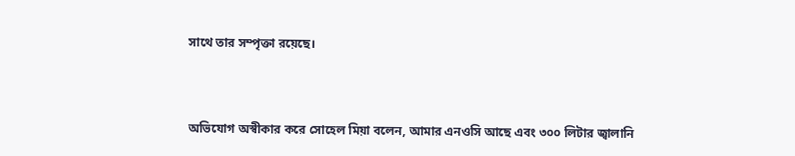সাথে তার সম্পৃক্তা রয়েছে।



অভিযোগ অস্বীকার করে সোহেল মিয়া বলেন, আমার এনওসি আছে এবং ৩০০ লিটার জ্বালানি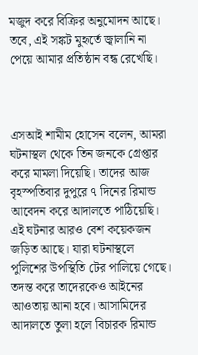মজুদ করে বিক্রির অনুমোদন আছে। তবে, এই সঙ্কট মুহৃর্তে জ্বালানি না পেয়ে আমার প্রতিষ্ঠান বন্ধ রেখেছি।



এসআই শামীম হোসেন বলেন, আমরা ঘটনাস্থল থেকে তিন জনকে গ্রেপ্তার করে মামলা দিয়েছি। তাদের আজ বৃহস্পতিবার দুপুরে ৭ দিনের রিমান্ড আবেদন করে আদালতে পাঠিয়েছি। এই ঘটনার আরও বেশ কয়েকজন জড়িত আছে। যারা ঘটনাস্থলে পুলিশের উপস্থিতি টের পালিয়ে গেছে। তদন্ত করে তাদেরকেও আইনের আওতায় আনা হবে। আসামিদের আদালতে তুলা হলে বিচারক রিমান্ড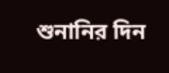শুনানির দিন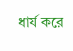ধার্য করে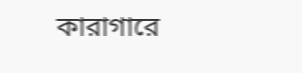কারাগারে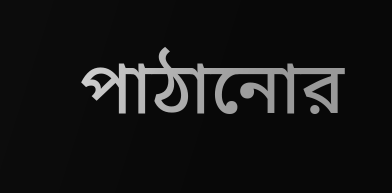পাঠানোর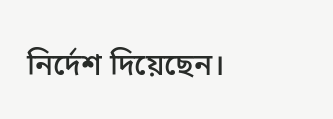নির্দেশ দিয়েছেন।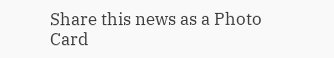Share this news as a Photo Card